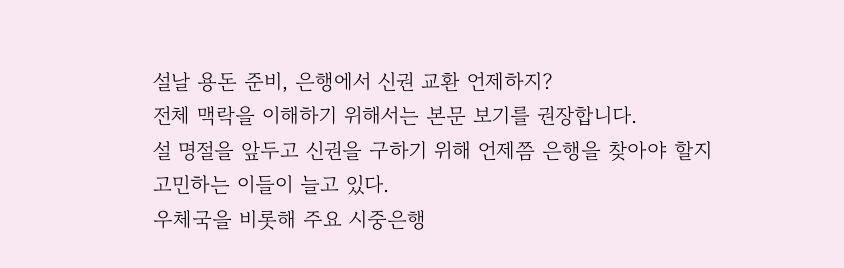설날 용돈 준비, 은행에서 신권 교환 언제하지?
전체 맥락을 이해하기 위해서는 본문 보기를 권장합니다.
설 명절을 앞두고 신권을 구하기 위해 언제쯤 은행을 찾아야 할지 고민하는 이들이 늘고 있다.
우체국을 비롯해 주요 시중은행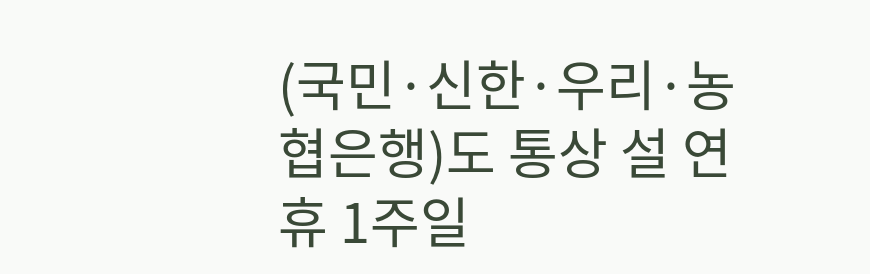(국민·신한·우리·농협은행)도 통상 설 연휴 1주일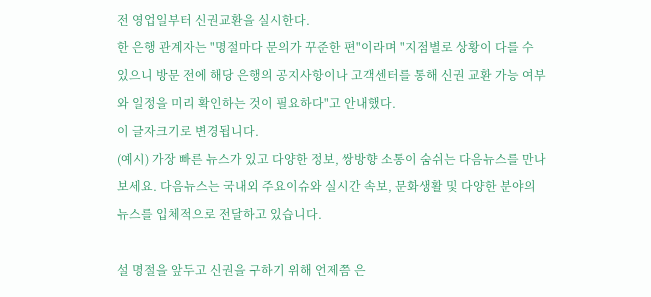전 영업일부터 신권교환을 실시한다.
한 은행 관계자는 "명절마다 문의가 꾸준한 편"이라며 "지점별로 상황이 다를 수 있으니 방문 전에 해당 은행의 공지사항이나 고객센터를 통해 신권 교환 가능 여부와 일정을 미리 확인하는 것이 필요하다"고 안내했다.
이 글자크기로 변경됩니다.
(예시) 가장 빠른 뉴스가 있고 다양한 정보, 쌍방향 소통이 숨쉬는 다음뉴스를 만나보세요. 다음뉴스는 국내외 주요이슈와 실시간 속보, 문화생활 및 다양한 분야의 뉴스를 입체적으로 전달하고 있습니다.

설 명절을 앞두고 신권을 구하기 위해 언제쯤 은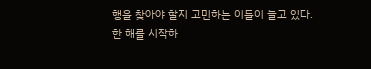행을 찾아야 할지 고민하는 이들이 늘고 있다.
한 해를 시작하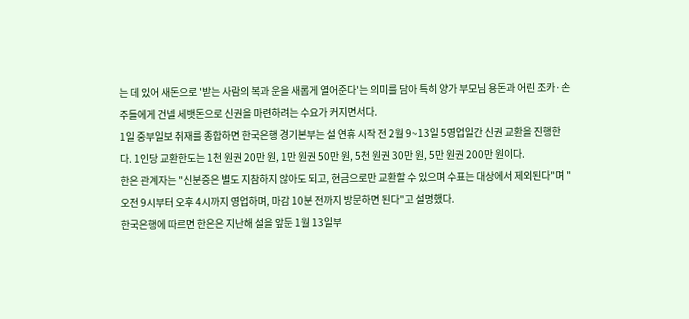는 데 있어 새돈으로 '받는 사람의 복과 운을 새롭게 열어준다'는 의미를 담아 특히 양가 부모님 용돈과 어린 조카·손주들에게 건넬 세뱃돈으로 신권을 마련하려는 수요가 커지면서다.
1일 중부일보 취재를 종합하면 한국은행 경기본부는 설 연휴 시작 전 2월 9~13일 5영업일간 신권 교환을 진행한다. 1인당 교환한도는 1천 원권 20만 원, 1만 원권 50만 원, 5천 원권 30만 원, 5만 원권 200만 원이다.
한은 관계자는 "신분증은 별도 지참하지 않아도 되고, 현금으로만 교환할 수 있으며 수표는 대상에서 제외된다"며 "오전 9시부터 오후 4시까지 영업하며, 마감 10분 전까지 방문하면 된다"고 설명했다.
한국은행에 따르면 한은은 지난해 설을 앞둔 1월 13일부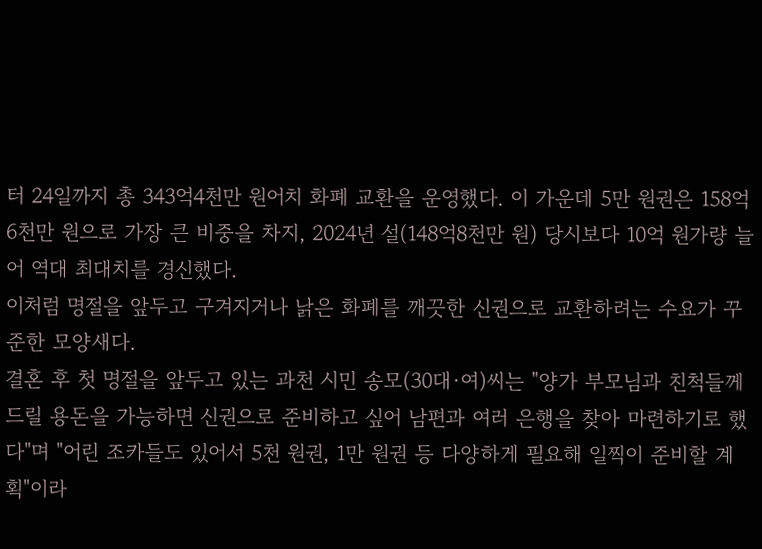터 24일까지 총 343억4천만 원어치 화폐 교환을 운영했다. 이 가운데 5만 원권은 158억6천만 원으로 가장 큰 비중을 차지, 2024년 설(148억8천만 원) 당시보다 10억 원가량 늘어 역대 최대치를 경신했다.
이처럼 명절을 앞두고 구겨지거나 낡은 화폐를 깨끗한 신권으로 교환하려는 수요가 꾸준한 모양새다.
결혼 후 첫 명절을 앞두고 있는 과천 시민 송모(30대·여)씨는 "양가 부모님과 친척들께 드릴 용돈을 가능하면 신권으로 준비하고 싶어 남편과 여러 은행을 찾아 마련하기로 했다"며 "어린 조카들도 있어서 5천 원권, 1만 원권 등 다양하게 필요해 일찍이 준비할 계획"이라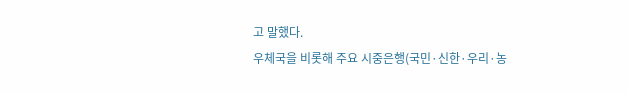고 말했다.
우체국을 비롯해 주요 시중은행(국민·신한·우리·농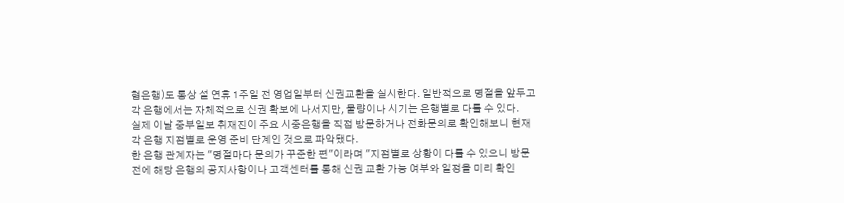협은행)도 통상 설 연휴 1주일 전 영업일부터 신권교환을 실시한다. 일반적으로 명절을 앞두고 각 은행에서는 자체적으로 신권 확보에 나서지만, 물량이나 시기는 은행별로 다를 수 있다.
실제 이날 중부일보 취재진이 주요 시중은행을 직접 방문하거나 전화문의로 확인해보니 현재 각 은행 지점별로 운영 준비 단계인 것으로 파악됐다.
한 은행 관계자는 "명절마다 문의가 꾸준한 편"이라며 "지점별로 상황이 다를 수 있으니 방문 전에 해당 은행의 공지사항이나 고객센터를 통해 신권 교환 가능 여부와 일정을 미리 확인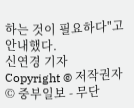하는 것이 필요하다"고 안내했다.
신연경 기자
Copyright © 저작권자 © 중부일보 - 무단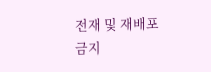전재 및 재배포 금지